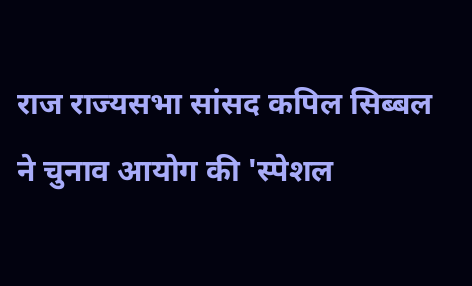राज राज्यसभा सांसद कपिल सिब्बल ने चुनाव आयोग की 'स्पेशल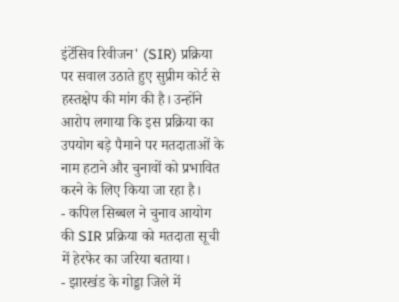इंटेंसिव रिवीजन' (SIR) प्रक्रिया पर सवाल उठाते हुए सुप्रीम कोर्ट से हस्तक्षेप की मांग की है। उन्होंने आरोप लगाया कि इस प्रक्रिया का उपयोग बड़े पैमाने पर मतदाताओं के नाम हटाने और चुनावों को प्रभावित करने के लिए किया जा रहा है।
- कपिल सिब्बल ने चुनाव आयोग की SIR प्रक्रिया को मतदाता सूची में हेरफेर का जरिया बताया।
- झारखंड के गोड्डा जिले में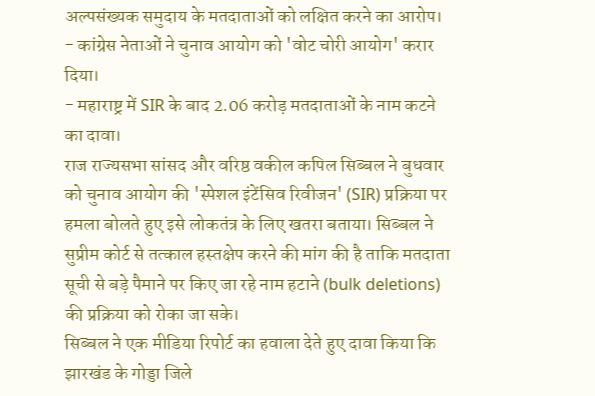अल्पसंख्यक समुदाय के मतदाताओं को लक्षित करने का आरोप।
- कांग्रेस नेताओं ने चुनाव आयोग को 'वोट चोरी आयोग' करार दिया।
- महाराष्ट्र में SIR के बाद 2.06 करोड़ मतदाताओं के नाम कटने का दावा।
राज राज्यसभा सांसद और वरिष्ठ वकील कपिल सिब्बल ने बुधवार को चुनाव आयोग की 'स्पेशल इंटेंसिव रिवीजन' (SIR) प्रक्रिया पर हमला बोलते हुए इसे लोकतंत्र के लिए खतरा बताया। सिब्बल ने सुप्रीम कोर्ट से तत्काल हस्तक्षेप करने की मांग की है ताकि मतदाता सूची से बड़े पैमाने पर किए जा रहे नाम हटाने (bulk deletions) की प्रक्रिया को रोका जा सके।
सिब्बल ने एक मीडिया रिपोर्ट का हवाला देते हुए दावा किया कि झारखंड के गोड्डा जिले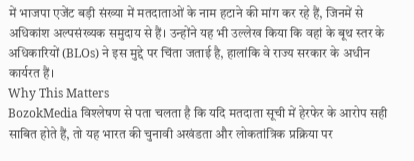में भाजपा एजेंट बड़ी संख्या में मतदाताओं के नाम हटाने की मांग कर रहे हैं, जिनमें से अधिकांश अल्पसंख्यक समुदाय से हैं। उन्होंने यह भी उल्लेख किया कि वहां के बूथ स्तर के अधिकारियों (BLOs) ने इस मुद्दे पर चिंता जताई है, हालांकि वे राज्य सरकार के अधीन कार्यरत हैं।
Why This Matters
BozokMedia विश्लेषण से पता चलता है कि यदि मतदाता सूची में हेरफेर के आरोप सही साबित होते हैं, तो यह भारत की चुनावी अखंडता और लोकतांत्रिक प्रक्रिया पर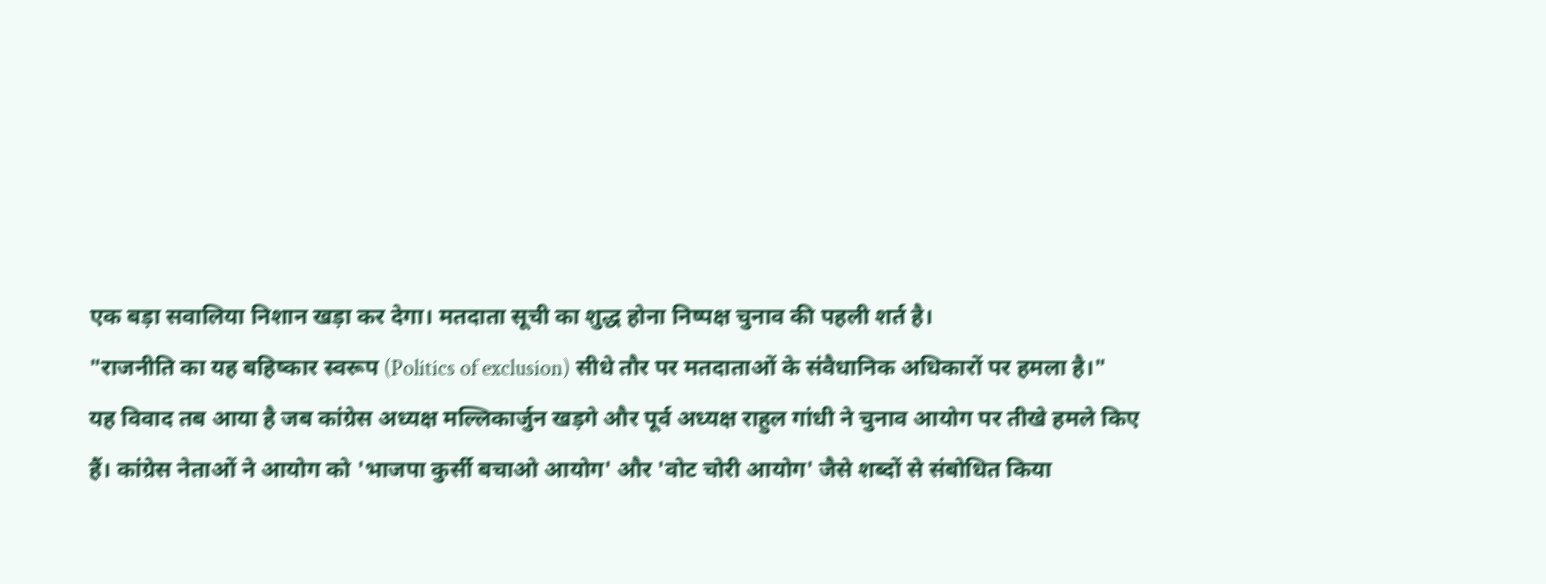एक बड़ा सवालिया निशान खड़ा कर देगा। मतदाता सूची का शुद्ध होना निष्पक्ष चुनाव की पहली शर्त है।
"राजनीति का यह बहिष्कार स्वरूप (Politics of exclusion) सीधे तौर पर मतदाताओं के संवैधानिक अधिकारों पर हमला है।"
यह विवाद तब आया है जब कांग्रेस अध्यक्ष मल्लिकार्जुन खड़गे और पूर्व अध्यक्ष राहुल गांधी ने चुनाव आयोग पर तीखे हमले किए हैं। कांग्रेस नेताओं ने आयोग को 'भाजपा कुर्सी बचाओ आयोग' और 'वोट चोरी आयोग' जैसे शब्दों से संबोधित किया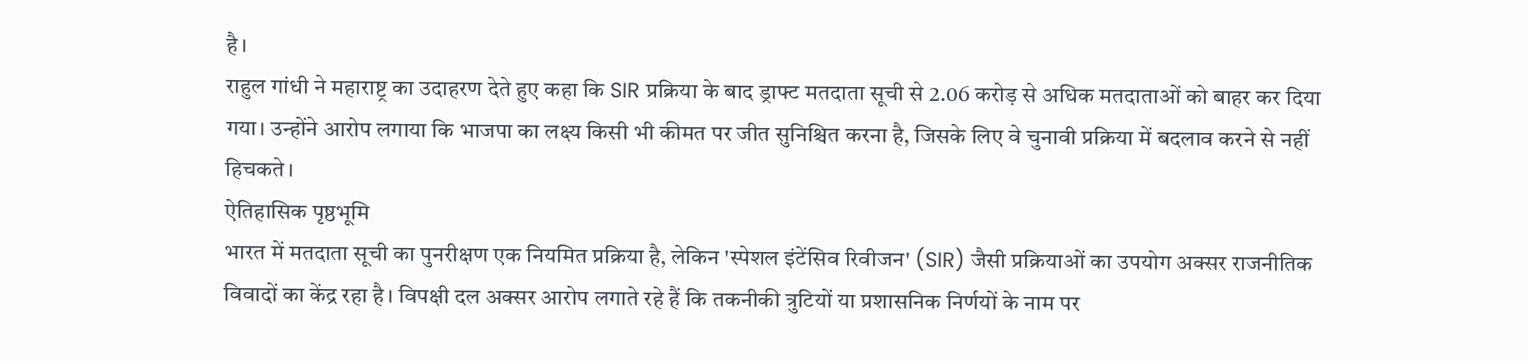है।
राहुल गांधी ने महाराष्ट्र का उदाहरण देते हुए कहा कि SIR प्रक्रिया के बाद ड्राफ्ट मतदाता सूची से 2.06 करोड़ से अधिक मतदाताओं को बाहर कर दिया गया। उन्होंने आरोप लगाया कि भाजपा का लक्ष्य किसी भी कीमत पर जीत सुनिश्चित करना है, जिसके लिए वे चुनावी प्रक्रिया में बदलाव करने से नहीं हिचकते।
ऐतिहासिक पृष्ठभूमि
भारत में मतदाता सूची का पुनरीक्षण एक नियमित प्रक्रिया है, लेकिन 'स्पेशल इंटेंसिव रिवीजन' (SIR) जैसी प्रक्रियाओं का उपयोग अक्सर राजनीतिक विवादों का केंद्र रहा है। विपक्षी दल अक्सर आरोप लगाते रहे हैं कि तकनीकी त्रुटियों या प्रशासनिक निर्णयों के नाम पर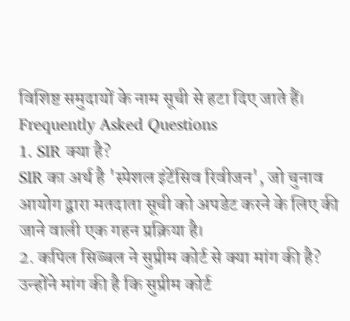विशिष्ट समुदायों के नाम सूची से हटा दिए जाते हैं।
Frequently Asked Questions
1. SIR क्या है?
SIR का अर्थ है 'स्पेशल इंटेंसिव रिवीजन', जो चुनाव आयोग द्वारा मतदाता सूची को अपडेट करने के लिए की जाने वाली एक गहन प्रक्रिया है।
2. कपिल सिब्बल ने सुप्रीम कोर्ट से क्या मांग की है?
उन्होंने मांग की है कि सुप्रीम कोर्ट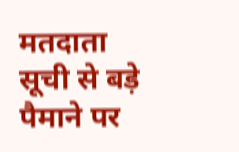मतदाता सूची से बड़े पैमाने पर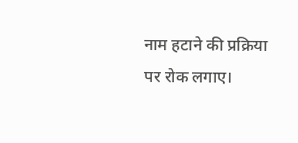नाम हटाने की प्रक्रिया पर रोक लगाए।